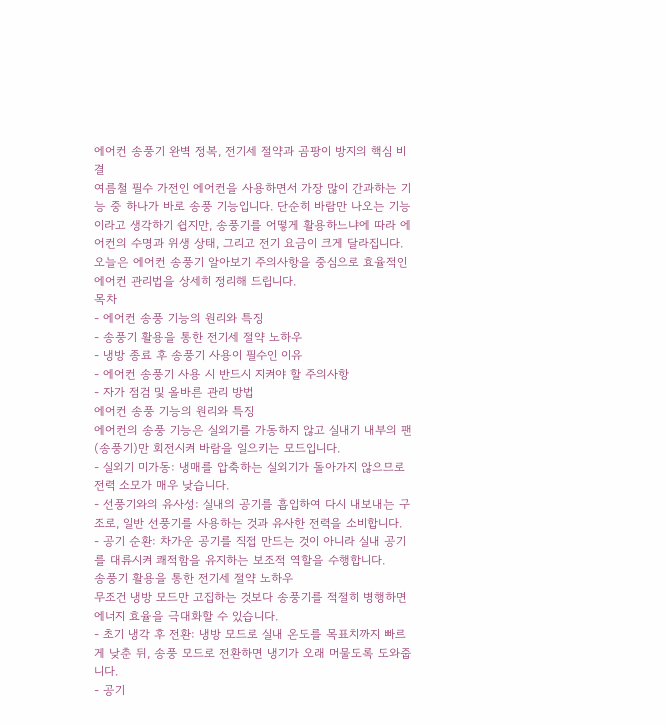에어컨 송풍기 완벽 정복, 전기세 절약과 곰팡이 방지의 핵심 비결
여름철 필수 가전인 에어컨을 사용하면서 가장 많이 간과하는 기능 중 하나가 바로 송풍 기능입니다. 단순히 바람만 나오는 기능이라고 생각하기 쉽지만, 송풍기를 어떻게 활용하느냐에 따라 에어컨의 수명과 위생 상태, 그리고 전기 요금이 크게 달라집니다. 오늘은 에어컨 송풍기 알아보기 주의사항을 중심으로 효율적인 에어컨 관리법을 상세히 정리해 드립니다.
목차
- 에어컨 송풍 기능의 원리와 특징
- 송풍기 활용을 통한 전기세 절약 노하우
- 냉방 종료 후 송풍기 사용이 필수인 이유
- 에어컨 송풍기 사용 시 반드시 지켜야 할 주의사항
- 자가 점검 및 올바른 관리 방법
에어컨 송풍 기능의 원리와 특징
에어컨의 송풍 기능은 실외기를 가동하지 않고 실내기 내부의 팬(송풍기)만 회전시켜 바람을 일으키는 모드입니다.
- 실외기 미가동: 냉매를 압축하는 실외기가 돌아가지 않으므로 전력 소모가 매우 낮습니다.
- 선풍기와의 유사성: 실내의 공기를 흡입하여 다시 내보내는 구조로, 일반 선풍기를 사용하는 것과 유사한 전력을 소비합니다.
- 공기 순환: 차가운 공기를 직접 만드는 것이 아니라 실내 공기를 대류시켜 쾌적함을 유지하는 보조적 역할을 수행합니다.
송풍기 활용을 통한 전기세 절약 노하우
무조건 냉방 모드만 고집하는 것보다 송풍기를 적절히 병행하면 에너지 효율을 극대화할 수 있습니다.
- 초기 냉각 후 전환: 냉방 모드로 실내 온도를 목표치까지 빠르게 낮춘 뒤, 송풍 모드로 전환하면 냉기가 오래 머물도록 도와줍니다.
- 공기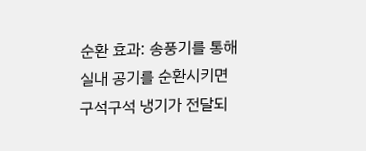순환 효과: 송풍기를 통해 실내 공기를 순환시키면 구석구석 냉기가 전달되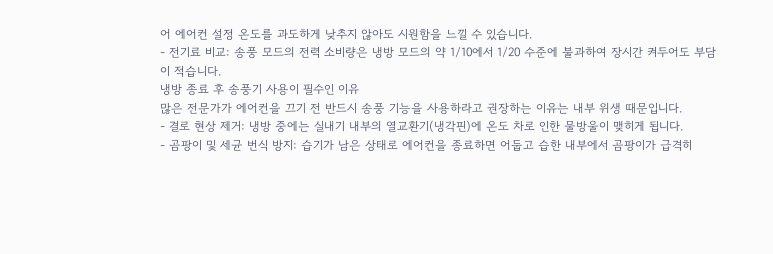어 에어컨 설정 온도를 과도하게 낮추지 않아도 시원함을 느낄 수 있습니다.
- 전기료 비교: 송풍 모드의 전력 소비량은 냉방 모드의 약 1/10에서 1/20 수준에 불과하여 장시간 켜두어도 부담이 적습니다.
냉방 종료 후 송풍기 사용이 필수인 이유
많은 전문가가 에어컨을 끄기 전 반드시 송풍 기능을 사용하라고 권장하는 이유는 내부 위생 때문입니다.
- 결로 현상 제거: 냉방 중에는 실내기 내부의 열교환기(냉각핀)에 온도 차로 인한 물방울이 맺히게 됩니다.
- 곰팡이 및 세균 번식 방지: 습기가 남은 상태로 에어컨을 종료하면 어둡고 습한 내부에서 곰팡이가 급격히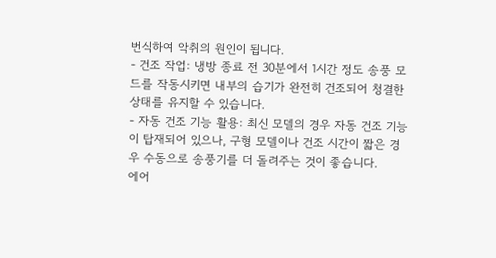번식하여 악취의 원인이 됩니다.
- 건조 작업: 냉방 종료 전 30분에서 1시간 정도 송풍 모드를 작동시키면 내부의 습기가 완전히 건조되어 청결한 상태를 유지할 수 있습니다.
- 자동 건조 기능 활용: 최신 모델의 경우 자동 건조 기능이 탑재되어 있으나, 구형 모델이나 건조 시간이 짧은 경우 수동으로 송풍기를 더 돌려주는 것이 좋습니다.
에어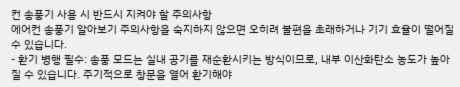컨 송풍기 사용 시 반드시 지켜야 할 주의사항
에어컨 송풍기 알아보기 주의사항을 숙지하지 않으면 오히려 불편을 초래하거나 기기 효율이 떨어질 수 있습니다.
- 환기 병행 필수: 송풍 모드는 실내 공기를 재순환시키는 방식이므로, 내부 이산화탄소 농도가 높아질 수 있습니다. 주기적으로 창문을 열어 환기해야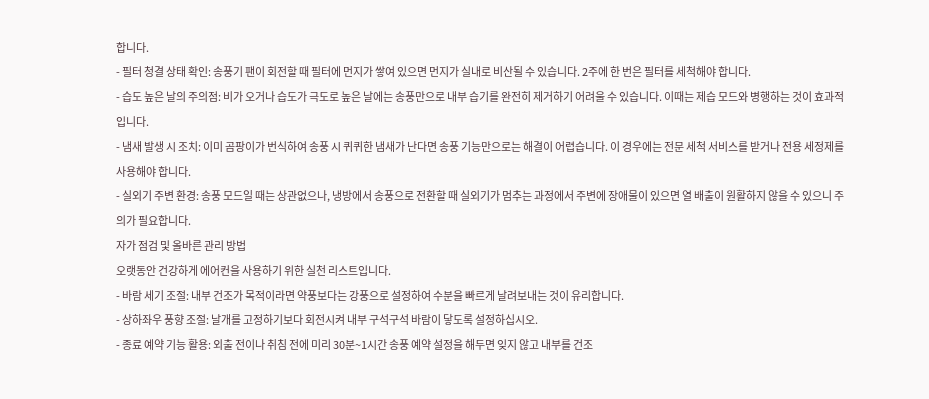합니다.
- 필터 청결 상태 확인: 송풍기 팬이 회전할 때 필터에 먼지가 쌓여 있으면 먼지가 실내로 비산될 수 있습니다. 2주에 한 번은 필터를 세척해야 합니다.
- 습도 높은 날의 주의점: 비가 오거나 습도가 극도로 높은 날에는 송풍만으로 내부 습기를 완전히 제거하기 어려울 수 있습니다. 이때는 제습 모드와 병행하는 것이 효과적입니다.
- 냄새 발생 시 조치: 이미 곰팡이가 번식하여 송풍 시 퀴퀴한 냄새가 난다면 송풍 기능만으로는 해결이 어렵습니다. 이 경우에는 전문 세척 서비스를 받거나 전용 세정제를 사용해야 합니다.
- 실외기 주변 환경: 송풍 모드일 때는 상관없으나, 냉방에서 송풍으로 전환할 때 실외기가 멈추는 과정에서 주변에 장애물이 있으면 열 배출이 원활하지 않을 수 있으니 주의가 필요합니다.
자가 점검 및 올바른 관리 방법
오랫동안 건강하게 에어컨을 사용하기 위한 실천 리스트입니다.
- 바람 세기 조절: 내부 건조가 목적이라면 약풍보다는 강풍으로 설정하여 수분을 빠르게 날려보내는 것이 유리합니다.
- 상하좌우 풍향 조절: 날개를 고정하기보다 회전시켜 내부 구석구석 바람이 닿도록 설정하십시오.
- 종료 예약 기능 활용: 외출 전이나 취침 전에 미리 30분~1시간 송풍 예약 설정을 해두면 잊지 않고 내부를 건조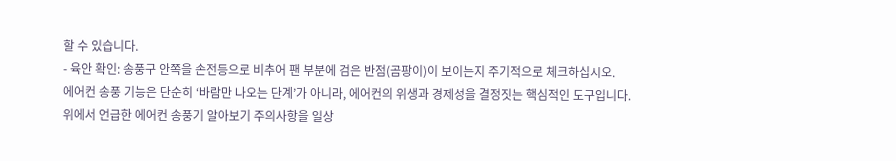할 수 있습니다.
- 육안 확인: 송풍구 안쪽을 손전등으로 비추어 팬 부분에 검은 반점(곰팡이)이 보이는지 주기적으로 체크하십시오.
에어컨 송풍 기능은 단순히 ‘바람만 나오는 단계’가 아니라, 에어컨의 위생과 경제성을 결정짓는 핵심적인 도구입니다. 위에서 언급한 에어컨 송풍기 알아보기 주의사항을 일상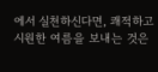에서 실천하신다면, 쾌적하고 시원한 여름을 보내는 것은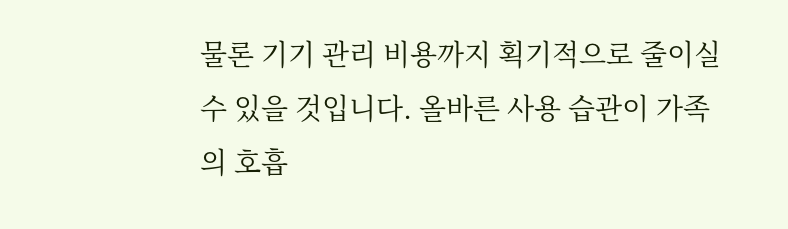물론 기기 관리 비용까지 획기적으로 줄이실 수 있을 것입니다. 올바른 사용 습관이 가족의 호흡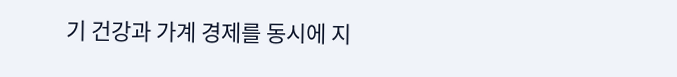기 건강과 가계 경제를 동시에 지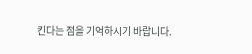킨다는 점을 기억하시기 바랍니다.